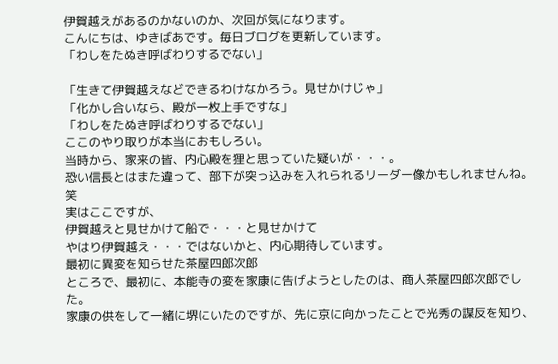伊賀越えがあるのかないのか、次回が気になります。
こんにちは、ゆきばあです。毎日ブログを更新しています。
「わしをたぬき呼ばわりするでない」

「生きて伊賀越えなどできるわけなかろう。見せかけじゃ」
「化かし合いなら、殿が一枚上手ですな」
「わしをたぬき呼ばわりするでない」
ここのやり取りが本当におもしろい。
当時から、家来の皆、内心殿を狸と思っていた疑いが・・・。
恐い信長とはまた違って、部下が突っ込みを入れられるリーダー像かもしれませんね。笑
実はここですが、
伊賀越えと見せかけて船で・・・と見せかけて
やはり伊賀越え・・・ではないかと、内心期待しています。
最初に異変を知らせた茶屋四郎次郎
ところで、最初に、本能寺の変を家康に告げようとしたのは、商人茶屋四郎次郎でした。
家康の供をして一緒に堺にいたのですが、先に京に向かったことで光秀の謀反を知り、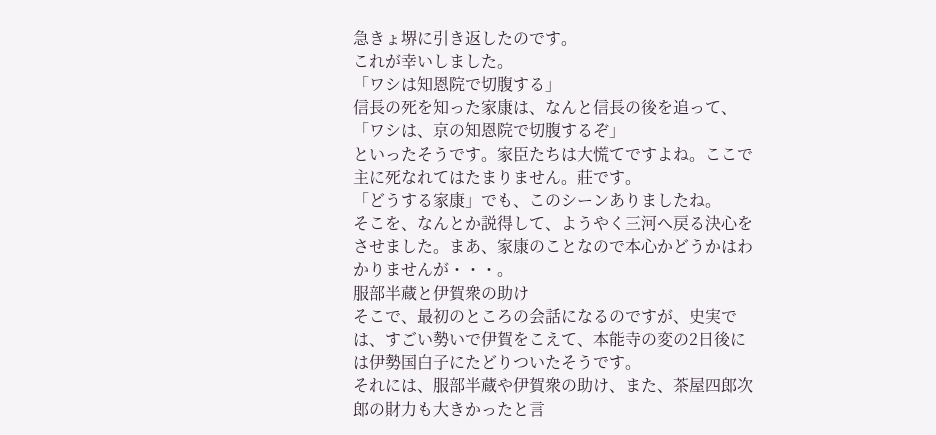急きょ堺に引き返したのです。
これが幸いしました。
「ワシは知恩院で切腹する」
信長の死を知った家康は、なんと信長の後を追って、
「ワシは、京の知恩院で切腹するぞ」
といったそうです。家臣たちは大慌てですよね。ここで主に死なれてはたまりません。莊です。
「どうする家康」でも、このシーンありましたね。
そこを、なんとか説得して、ようやく三河へ戻る決心をさせました。まあ、家康のことなので本心かどうかはわかりませんが・・・。
服部半蔵と伊賀衆の助け
そこで、最初のところの会話になるのですが、史実では、すごい勢いで伊賀をこえて、本能寺の変の2日後には伊勢国白子にたどりついたそうです。
それには、服部半蔵や伊賀衆の助け、また、茶屋四郎次郎の財力も大きかったと言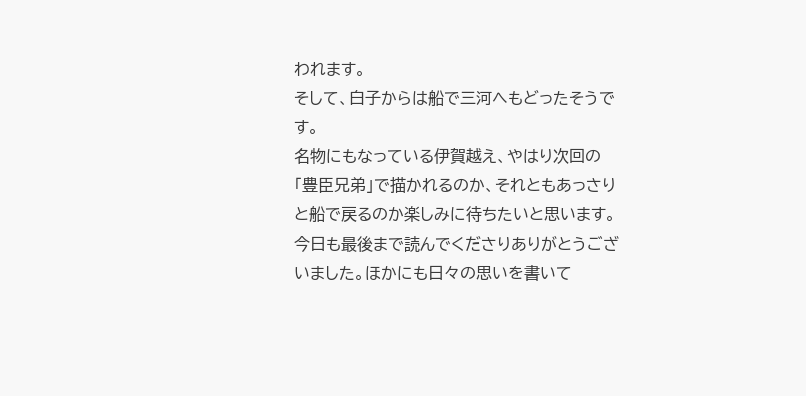われます。
そして、白子からは船で三河へもどったそうです。
名物にもなっている伊賀越え、やはり次回の「豊臣兄弟」で描かれるのか、それともあっさりと船で戻るのか楽しみに待ちたいと思います。
今日も最後まで読んでくださりありがとうございました。ほかにも日々の思いを書いて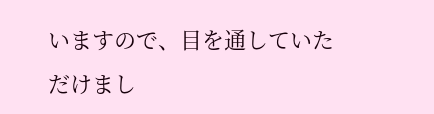いますので、目を通していただけまし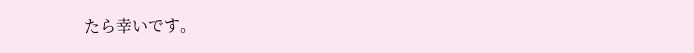たら幸いです。